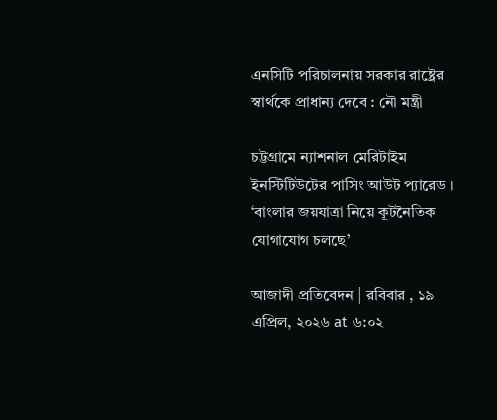এনসিটি পরিচালনায় সরকার রাষ্ট্রের স্বার্থকে প্রাধান্য দেবে : নৌ মন্ত্রী

চট্টগ্রামে ন্যাশনাল মেরিটাইম ইনস্টিটিউটের পাসিং আউট প্যারেড । ‘বাংলার জয়যাত্রা নিয়ে কূটনৈতিক যোগাযোগ চলছে’

আজাদী প্রতিবেদন | রবিবার , ১৯ এপ্রিল, ২০২৬ at ৬:০২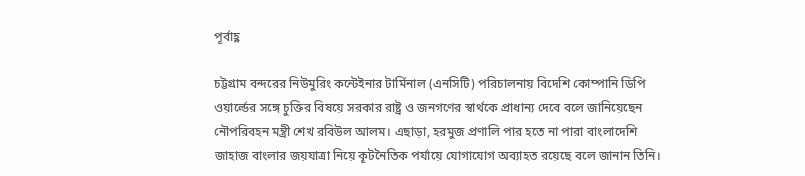পূর্বাহ্ণ

চট্টগ্রাম বন্দরের নিউমুরিং কন্টেইনার টার্মিনাল (এনসিটি) পরিচালনায় বিদেশি কোম্পানি ডিপি ওয়ার্ল্ডের সঙ্গে চুক্তির বিষয়ে সরকার রাষ্ট্র ও জনগণের স্বার্থকে প্রাধান্য দেবে বলে জানিয়েছেন নৌপরিবহন মন্ত্রী শেখ রবিউল আলম। এছাড়া, হরমুজ প্রণালি পার হতে না পারা বাংলাদেশি জাহাজ বাংলার জয়যাত্রা নিয়ে কূটনৈতিক পর্যায়ে যোগাযোগ অব্যাহত রয়েছে বলে জানান তিনি।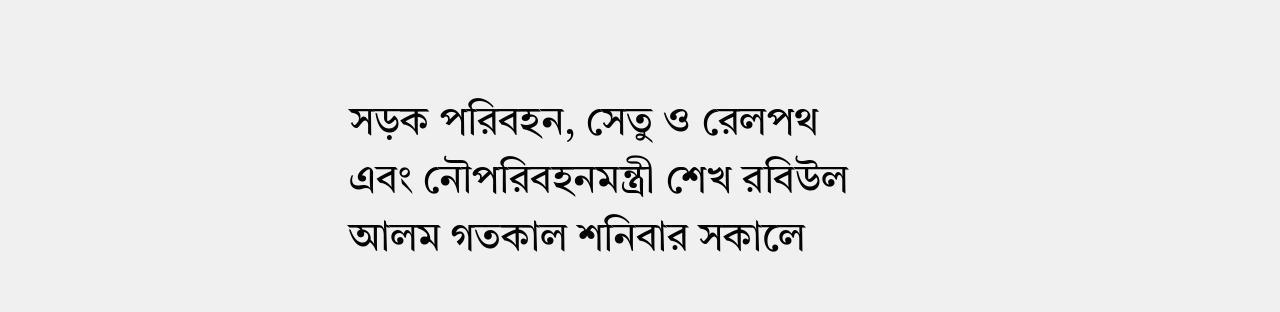সড়ক পরিবহন, সেতু ও রেলপথ এবং নৌপরিবহনমন্ত্রী শেখ রবিউল আলম গতকাল শনিবার সকালে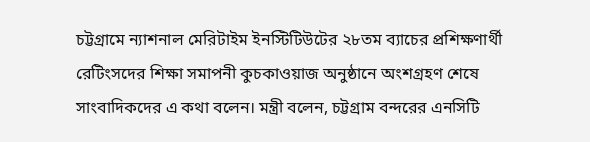চট্টগ্রামে ন্যাশনাল মেরিটাইম ইনস্টিটিউটের ২৮তম ব্যাচের প্রশিক্ষণার্থী রেটিংসদের শিক্ষা সমাপনী কুচকাওয়াজ অনুষ্ঠানে অংশগ্রহণ শেষে সাংবাদিকদের এ কথা বলেন। মন্ত্রী বলেন, চট্টগ্রাম বন্দরের এনসিটি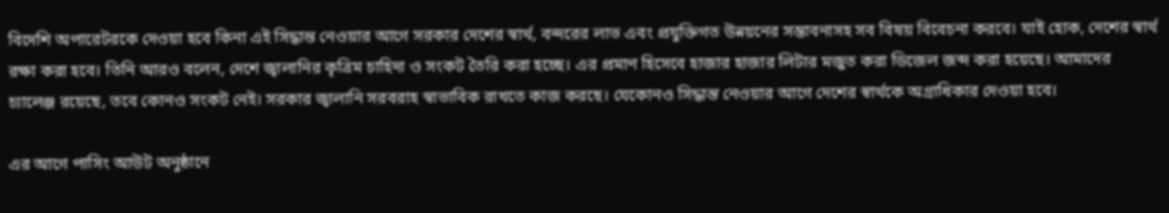বিদেশি অপারেটরকে দেওয়া হবে কিনা এই সিদ্ধান্ত নেওয়ার আগে সরকার দেশের স্বার্থ, বন্দরের লাভ এবং প্রযুক্তিগত উন্নয়নের সম্ভাবনাসহ সব বিষয় বিবেচনা করবে। যাই হোক, দেশের স্বার্থ রক্ষা করা হবে। তিনি আরও বলেন, দেশে জ্বালানির কৃত্রিম চাহিদা ও সংকট তৈরি করা হচ্ছে। এর প্রমাণ হিসেবে হাজার হাজার লিটার মজুত করা ডিজেল জব্দ করা হয়েছে। আমাদের চ্যালেঞ্জ রয়েছে, তবে কোনও সংকট নেই। সরকার জ্বালানি সরবরাহ স্বাভাবিক রাখতে কাজ করছে। যেকোনও সিদ্ধান্ত নেওয়ার আগে দেশের স্বার্থকে অগ্রাধিকার দেওয়া হবে।

এর আগে পাসিং আউট অনুষ্ঠানে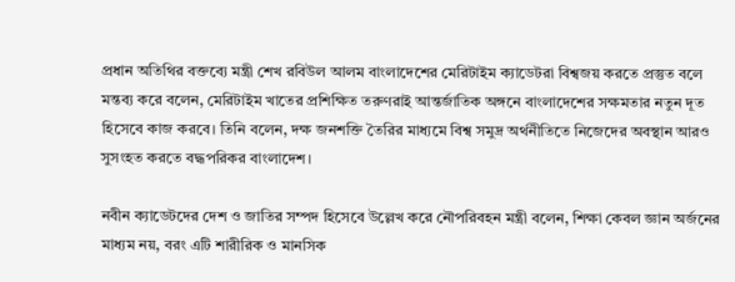প্রধান অতিথির বক্তব্যে মন্ত্রী শেখ রবিউল আলম বাংলাদেশের মেরিটাইম ক্যাডেটরা বিশ্বজয় করতে প্রস্তুত বলে মন্তব্য করে বলেন, মেরিটাইম খাতের প্রশিক্ষিত তরুণরাই আন্তর্জাতিক অঙ্গনে বাংলাদেশের সক্ষমতার নতুন দূত হিসেবে কাজ করবে। তিনি বলেন, দক্ষ জনশক্তি তৈরির মাধ্যমে বিশ্ব সমুদ্র অর্থনীতিতে নিজেদের অবস্থান আরও সুসংহত করতে বদ্ধপরিকর বাংলাদেশ।

নবীন ক্যাডেটদের দেশ ও জাতির সম্পদ হিসেবে উল্লেখ করে নৌপরিবহন মন্ত্রী বলেন, শিক্ষা কেবল জ্ঞান অর্জনের মাধ্যম নয়, বরং এটি শারীরিক ও মানসিক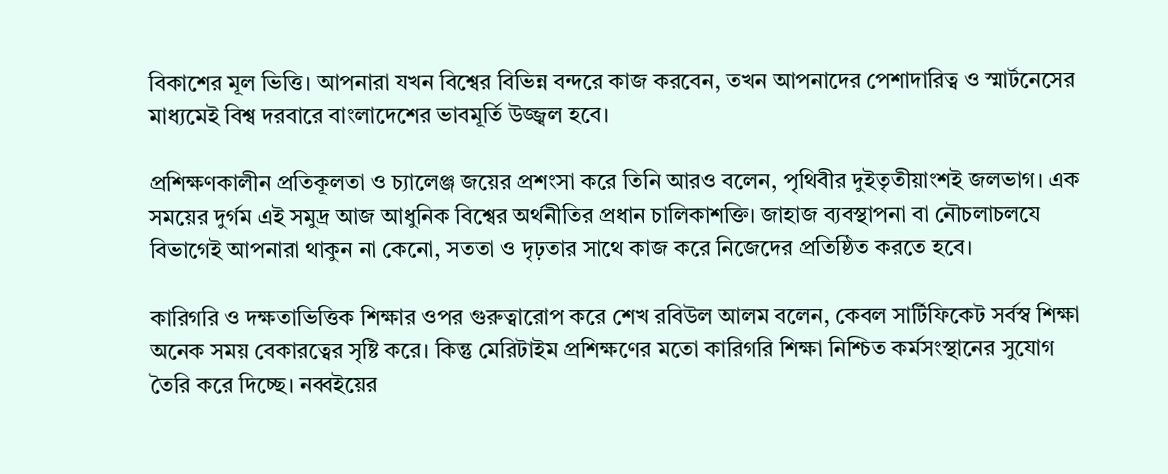বিকাশের মূল ভিত্তি। আপনারা যখন বিশ্বের বিভিন্ন বন্দরে কাজ করবেন, তখন আপনাদের পেশাদারিত্ব ও স্মার্টনেসের মাধ্যমেই বিশ্ব দরবারে বাংলাদেশের ভাবমূর্তি উজ্জ্বল হবে।

প্রশিক্ষণকালীন প্রতিকূলতা ও চ্যালেঞ্জ জয়ের প্রশংসা করে তিনি আরও বলেন, পৃথিবীর দুইতৃতীয়াংশই জলভাগ। এক সময়ের দুর্গম এই সমুদ্র আজ আধুনিক বিশ্বের অর্থনীতির প্রধান চালিকাশক্তি। জাহাজ ব্যবস্থাপনা বা নৌচলাচলযে বিভাগেই আপনারা থাকুন না কেনো, সততা ও দৃঢ়তার সাথে কাজ করে নিজেদের প্রতিষ্ঠিত করতে হবে।

কারিগরি ও দক্ষতাভিত্তিক শিক্ষার ওপর গুরুত্বারোপ করে শেখ রবিউল আলম বলেন, কেবল সার্টিফিকেট সর্বস্ব শিক্ষা অনেক সময় বেকারত্বের সৃষ্টি করে। কিন্তু মেরিটাইম প্রশিক্ষণের মতো কারিগরি শিক্ষা নিশ্চিত কর্মসংস্থানের সুযোগ তৈরি করে দিচ্ছে। নব্বইয়ের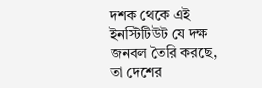দশক থেকে এই ইনস্টিটিউট যে দক্ষ জনবল তৈরি করছে, তা দেশের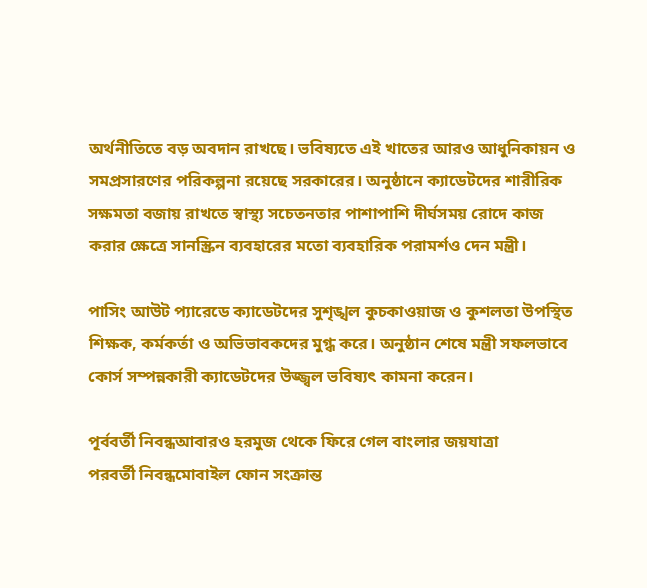অর্থনীতিতে বড় অবদান রাখছে। ভবিষ্যতে এই খাতের আরও আধুনিকায়ন ও সমপ্রসারণের পরিকল্পনা রয়েছে সরকারের। অনুষ্ঠানে ক্যাডেটদের শারীরিক সক্ষমতা বজায় রাখতে স্বাস্থ্য সচেতনতার পাশাপাশি দীর্ঘসময় রোদে কাজ করার ক্ষেত্রে সানস্ক্রিন ব্যবহারের মতো ব্যবহারিক পরামর্শও দেন মন্ত্রী।

পাসিং আউট প্যারেডে ক্যাডেটদের সুশৃঙ্খল কুচকাওয়াজ ও কুশলতা উপস্থিত শিক্ষক, কর্মকর্তা ও অভিভাবকদের মুগ্ধ করে। অনুষ্ঠান শেষে মন্ত্রী সফলভাবে কোর্স সম্পন্নকারী ক্যাডেটদের উজ্জ্বল ভবিষ্যৎ কামনা করেন।

পূর্ববর্তী নিবন্ধআবারও হরমুজ থেকে ফিরে গেল বাংলার জয়যাত্রা
পরবর্তী নিবন্ধমোবাইল ফোন সংক্রান্ত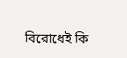বিরোধেই কি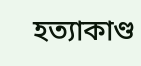হত্যাকাণ্ড